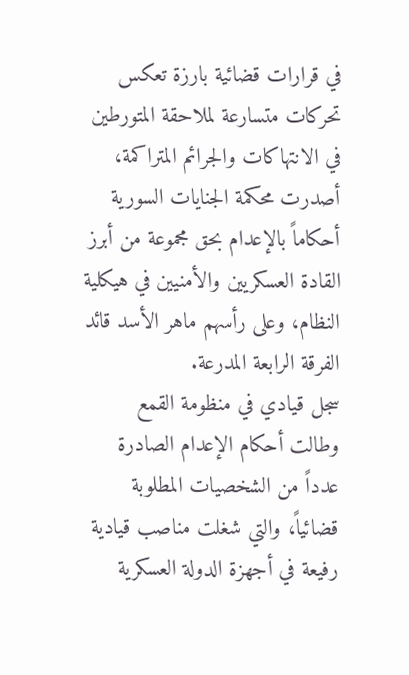في قرارات قضائية بارزة تعكس تحركات متسارعة لملاحقة المتورطين في الانتهاكات والجرائم المتراكمة، أصدرت محكمة الجنايات السورية أحكاماً بالإعدام بحق مجموعة من أبرز القادة العسكريين والأمنيين في هيكلية النظام، وعلى رأسهم ماهر الأسد قائد الفرقة الرابعة المدرعة.
سجل قيادي في منظومة القمع
وطالت أحكام الإعدام الصادرة عدداً من الشخصيات المطلوبة قضائياً، والتي شغلت مناصب قيادية رفيعة في أجهزة الدولة العسكرية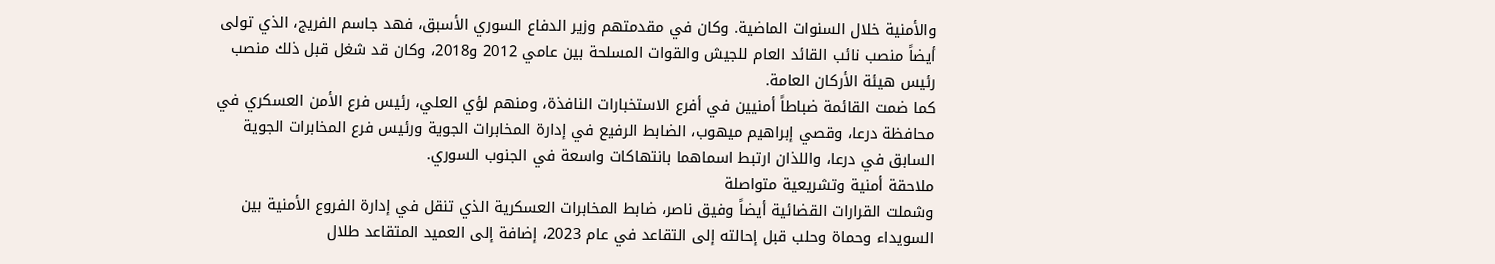والأمنية خلال السنوات الماضية. وكان في مقدمتهم وزير الدفاع السوري الأسبق، فهد جاسم الفريج، الذي تولى أيضاً منصب نائب القائد العام للجيش والقوات المسلحة بين عامي 2012 و2018، وكان قد شغل قبل ذلك منصب رئيس هيئة الأركان العامة.
كما ضمت القائمة ضباطاً أمنيين في أفرع الاستخبارات النافذة، ومنهم لؤي العلي، رئيس فرع الأمن العسكري في محافظة درعا، وقصي إبراهيم ميهوب، الضابط الرفيع في إدارة المخابرات الجوية ورئيس فرع المخابرات الجوية السابق في درعا، واللذان ارتبط اسماهما بانتهاكات واسعة في الجنوب السوري.
ملاحقة أمنية وتشريعية متواصلة
وشملت القرارات القضائية أيضاً وفيق ناصر، ضابط المخابرات العسكرية الذي تنقل في إدارة الفروع الأمنية بين السويداء وحماة وحلب قبل إحالته إلى التقاعد في عام 2023، إضافة إلى العميد المتقاعد طلال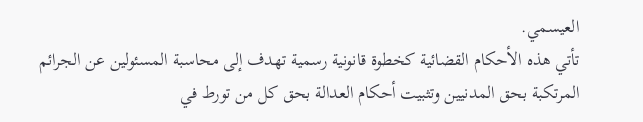العيسمي.
تأتي هذه الأحكام القضائية كخطوة قانونية رسمية تهدف إلى محاسبة المسئولين عن الجرائم المرتكبة بحق المدنيين وتثبيت أحكام العدالة بحق كل من تورط في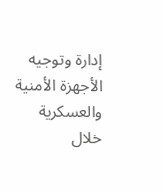إدارة وتوجيه الأجهزة الأمنية والعسكرية خلال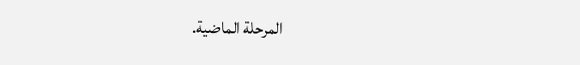المرحلة الماضية.